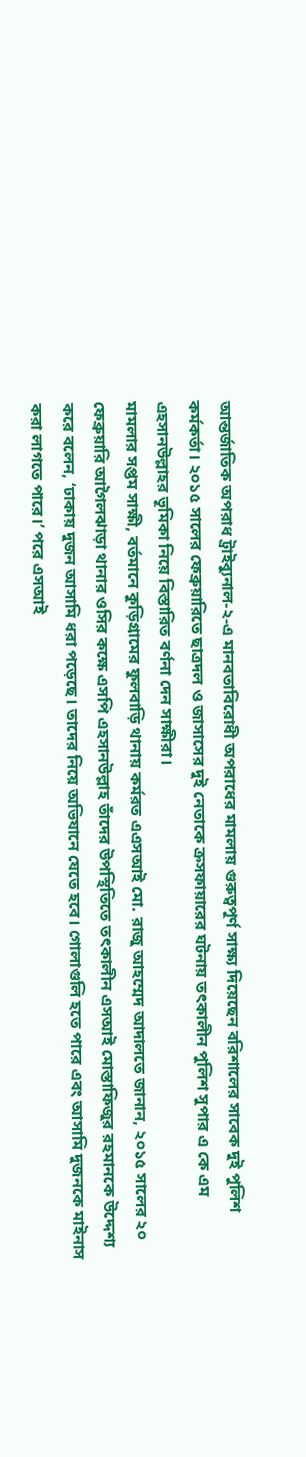আন্তর্জাতিক অপরাধ ট্রাইব্যুনাল-২-এ মানবতাবিরোধী অপরাধের মামলায় গুরুত্বপূর্ণ সাক্ষ্য দিয়েছেন বরিশালের সাবেক দুই পুলিশ কর্মকর্তা। ২০১৫ সালের ফেব্রুয়ারিতে ছাত্রদল ও জাসাসের দুই নেতাকে ক্রসফায়ারের ঘটনায় তৎকালীন পুলিশ সুপার এ কে এম এহসানউল্লাহর ভূমিকা নিয়ে বিস্তারিত বর্ণনা দেন সাক্ষীরা।
মামলার সপ্তম সাক্ষী, বর্তমানে কুড়িগ্রামের ফুলবাড়ি থানায় কর্মরত এএসআই মো. রাজু আহম্মেদ আদালতে জানান, ২০১৫ সালের ২০ ফেব্রুয়ারি আগৈলঝাড়া থানার ওসির কক্ষে এসপি এহসানউল্লাহ তাঁদের উপস্থিতিতে তৎকালীন এসআই মোস্তাফিজুর রহমানকে উদ্দেশ্য করে বলেন, ‘ঢাকায় দুজন আসামি ধরা পড়েছে। তাদের নিয়ে অভিযানে যেতে হবে। গোলাগুলি হতে পারে এবং আসামি দুজনকে মাইনাস করা লাগতে পারে।’ পরে এসআই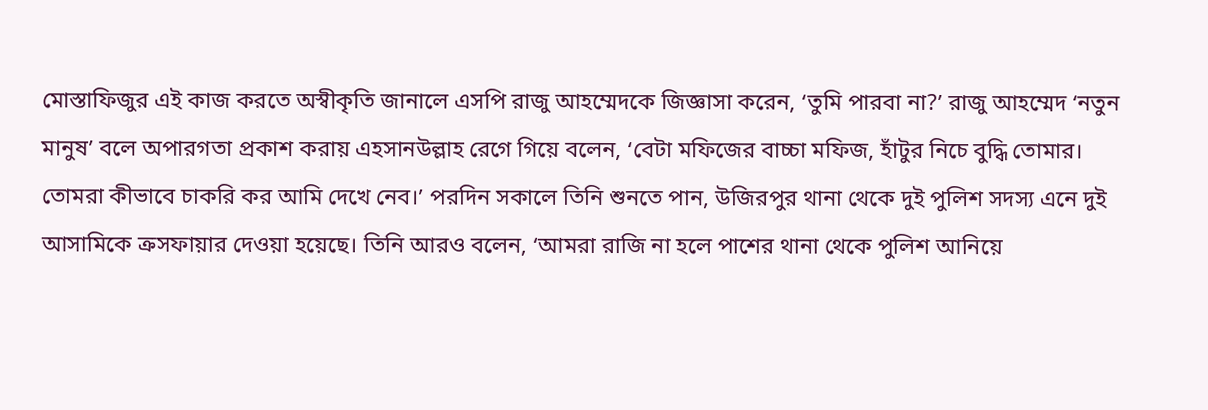মোস্তাফিজুর এই কাজ করতে অস্বীকৃতি জানালে এসপি রাজু আহম্মেদকে জিজ্ঞাসা করেন, ‘তুমি পারবা না?’ রাজু আহম্মেদ ‘নতুন মানুষ’ বলে অপারগতা প্রকাশ করায় এহসানউল্লাহ রেগে গিয়ে বলেন, ‘বেটা মফিজের বাচ্চা মফিজ, হাঁটুর নিচে বুদ্ধি তোমার। তোমরা কীভাবে চাকরি কর আমি দেখে নেব।’ পরদিন সকালে তিনি শুনতে পান, উজিরপুর থানা থেকে দুই পুলিশ সদস্য এনে দুই আসামিকে ক্রসফায়ার দেওয়া হয়েছে। তিনি আরও বলেন, ‘আমরা রাজি না হলে পাশের থানা থেকে পুলিশ আনিয়ে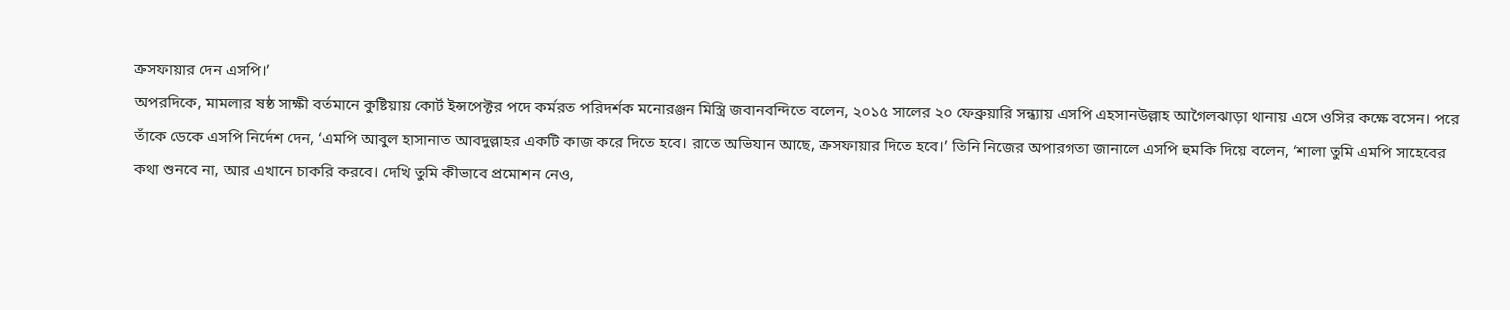ক্রসফায়ার দেন এসপি।’
অপরদিকে, মামলার ষষ্ঠ সাক্ষী বর্তমানে কুষ্টিয়ায় কোর্ট ইন্সপেক্টর পদে কর্মরত পরিদর্শক মনোরঞ্জন মিস্ত্রি জবানবন্দিতে বলেন, ২০১৫ সালের ২০ ফেব্রুয়ারি সন্ধ্যায় এসপি এহসানউল্লাহ আগৈলঝাড়া থানায় এসে ওসির কক্ষে বসেন। পরে তাঁকে ডেকে এসপি নির্দেশ দেন, ‘এমপি আবুল হাসানাত আবদুল্লাহর একটি কাজ করে দিতে হবে। রাতে অভিযান আছে, ক্রসফায়ার দিতে হবে।’ তিনি নিজের অপারগতা জানালে এসপি হুমকি দিয়ে বলেন, ‘শালা তুমি এমপি সাহেবের কথা শুনবে না, আর এখানে চাকরি করবে। দেখি তুমি কীভাবে প্রমোশন নেও,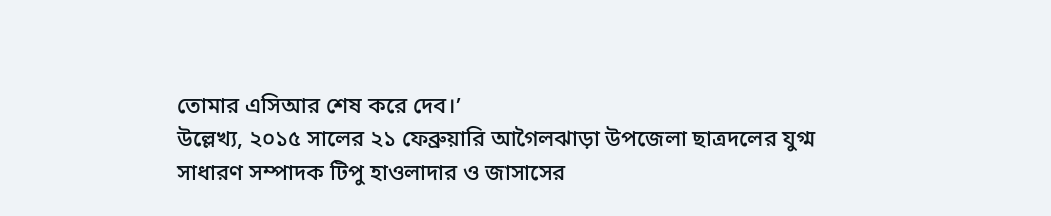তোমার এসিআর শেষ করে দেব।’
উল্লেখ্য, ২০১৫ সালের ২১ ফেব্রুয়ারি আগৈলঝাড়া উপজেলা ছাত্রদলের যুগ্ম সাধারণ সম্পাদক টিপু হাওলাদার ও জাসাসের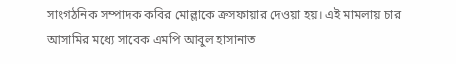সাংগঠনিক সম্পাদক কবির মোল্লাকে ক্রসফায়ার দেওয়া হয়। এই মামলায় চার আসামির মধ্যে সাবেক এমপি আবুল হাসানাত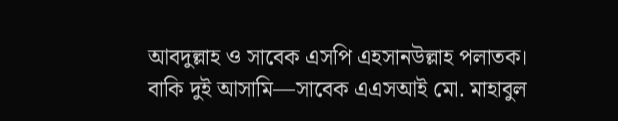আবদুল্লাহ ও সাবেক এসপি এহসানউল্লাহ পলাতক। বাকি দুই আসামি—সাবেক এএসআই মো. মাহাবুল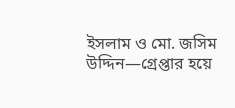ইসলাম ও মো. জসিম উদ্দিন—গ্রেপ্তার হয়ে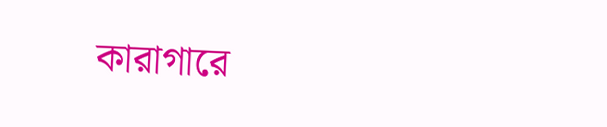কারাগারে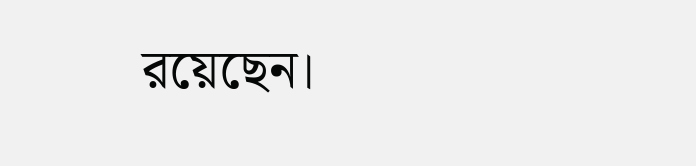রয়েছেন।